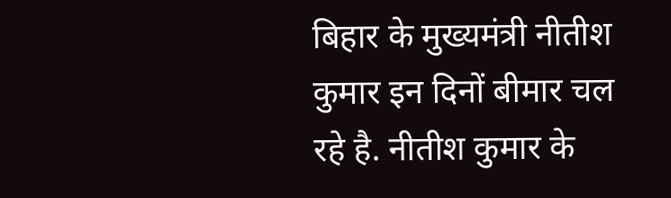बिहार के मुख्यमंत्री नीतीश कुमार इन दिनों बीमार चल रहे है. नीतीश कुमार के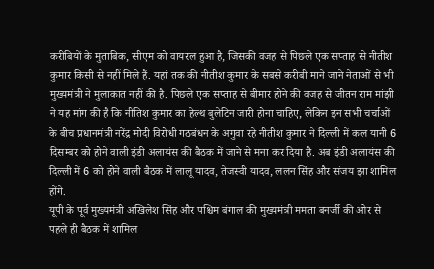करीबियों के मुताबिक, सीएम को वायरल हुआ है, जिसकी वजह से पिछले एक सप्ताह से नीतीश कुमार किसी से नहीं मिले हैं. यहां तक की नीतीश कुमार के सबसे करीबी माने जाने नेताओं से भी मुख्यमंत्री ने मुलाकात नहीं की है. पिछले एक सप्ताह से बीमार होने की वजह से जीतन राम मांझी ने यह मांग की है कि नीतिश कुमार का हेल्थ बुलेटिन जारी होना चाहिए, लेकिन इन सभी चर्चाओं के बीच प्रधानमंत्री नरेंद्र मोदी विरोधी गठबंधन के अगुवा रहे नीतीश कुमार ने दिल्ली में कल यानी 6 दिसम्बर को होने वाली इंडी अलायंस की बैठक में जाने से मना कर दिया है. अब इंडी अलायंस की दिल्ली में 6 को होने वाली बैठक में लालू यादव, तेजस्वी यादव, ललन सिंह और संजय झा शामिल होंगे.
यूपी के पूर्व मुख्यमंत्री अखिलेश सिंह और पश्चिम बंगाल की मुख्यमंत्री ममता बनर्जी की ओर से पहले ही बैठक में शामिल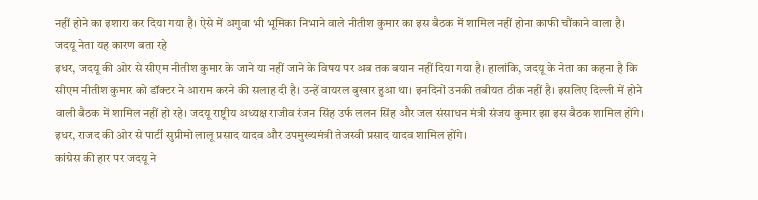नहीं होने का इशारा कर दिया गया है। ऐसे में अगुवा भी भूमिका निभाने वाले नीतीश कुमार का इस बैठक में शामिल नहीं होना काफी चौंकाने वाला है।
जदयू नेता यह कारण बता रहे
इधर, जदयू की ओर से सीएम नीतीश कुमार के जाने या नहीं जाने के विषय पर अब तक बयान नहीं दिया गया है। हालांकि, जदयू के नेता का कहना है कि सीएम नीतीश कुमार को डॉक्टर ने आराम करने की सलाह दी है। उन्हें वायरल बुखार हुआ था। इनदिनों उनकी तबीयत ठीक नहीं है। इसलिए दिल्ली में होने वाली बैठक में शामिल नहीं हो रहे। जदयू राष्ट्रीय अध्यक्ष राजीव रंजन सिंह उर्फ ललन सिंह और जल संसाधन मंत्री संजय कुमार झा इस बैठक शामिल होंगे। इधर, राजद की ओर से पार्टी सुप्रीमो लालू प्रसाद यादव और उपमुख्यमंत्री तेजस्वी प्रसाद यादव शामिल होंगे।
कांग्रेस की हार पर जदयू ने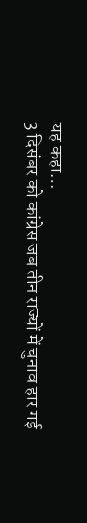यह कहा…
3 दिसंबर को कांग्रेस जब तीन राज्यों में चुनाव हार गई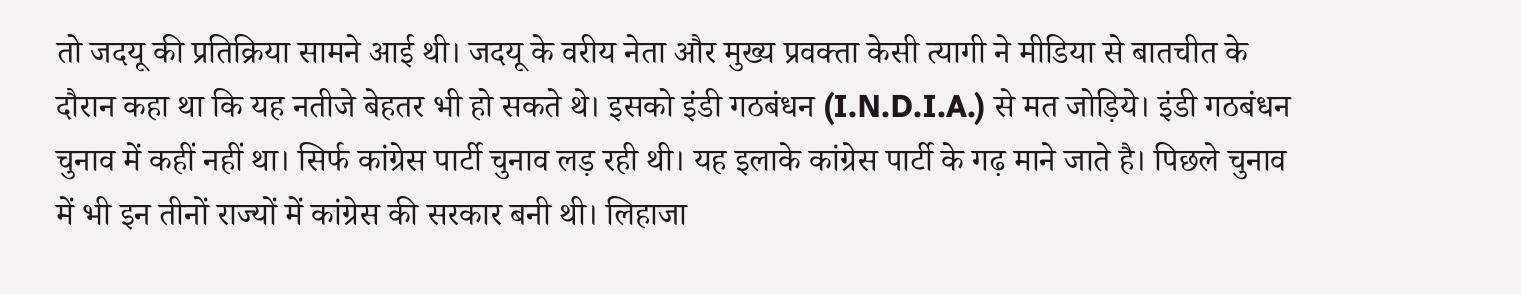तो जदयू की प्रतिक्रिया सामने आई थी। जदयू के वरीय नेता और मुख्य प्रवक्ता केसी त्यागी ने मीडिया से बातचीत के दौरान कहा था कि यह नतीजे बेहतर भी हो सकते थे। इसको इंडी गठबंधन (I.N.D.I.A.) से मत जोड़िये। इंडी गठबंधन चुनाव में कहीं नहीं था। सिर्फ कांग्रेस पार्टी चुनाव लड़ रही थी। यह इलाके कांग्रेस पार्टी के गढ़ माने जाते है। पिछले चुनाव में भी इन तीनों राज्यों में कांग्रेस की सरकार बनी थी। लिहाजा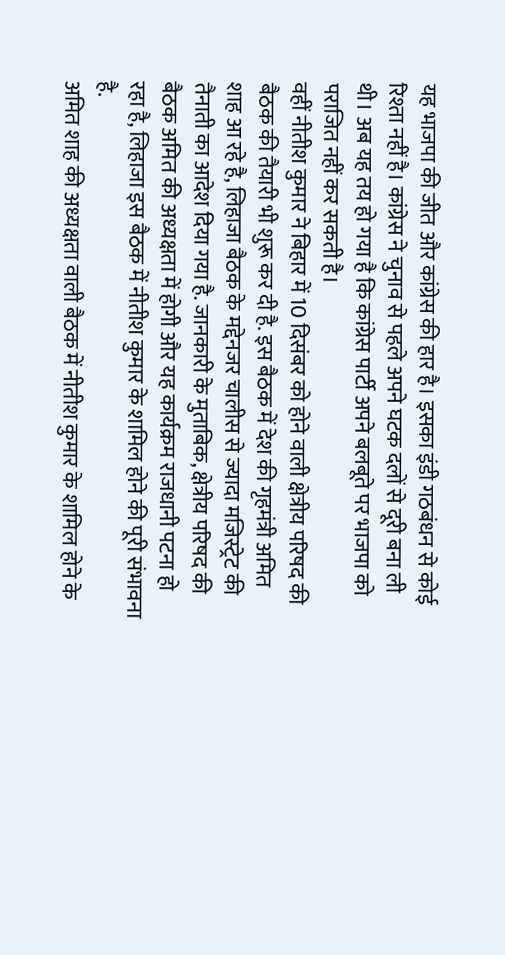यह भाजपा की जीत और कांग्रेस की हार है। इसका इंडी गठबंधन से कोई रिश्ता नहीं है। कांग्रेस ने चुनाव से पहले अपने घटक दलों से दूरी बना ली थी। अब यह तय हो गया है कि कांग्रेस पार्टी अपने बलबूते पर भाजपा को पराजित नहीं कर सकती है।
वहीं नीतीश कुमार ने बिहार में 10 दिसंबर को होने वाली क्षेत्रीय परिषद की बैठक की तैयारी भी शुरू कर दी है. इस बैठक में देश की गृहमंत्री अमित शाह आ रहे है, लिहाजा बैठक के मद्देनजर चालीस से ज्यादा मजिस्ट्रेट की तैनाती का आदेश दिया गया है. जानकारी के मुताबिक, क्षेत्रीय परिषद की बैठक अमित की अध्यक्षता में होगी और यह कार्यक्रम राजधानी पटना हो रहा है, लिहाजा इस बैठक में नीतीश कुमार के शामिल होने की पूरी संभावना है.
अमित शाह की अध्यक्षता वाली बैठक में नीतीश कुमार के शामिल होने के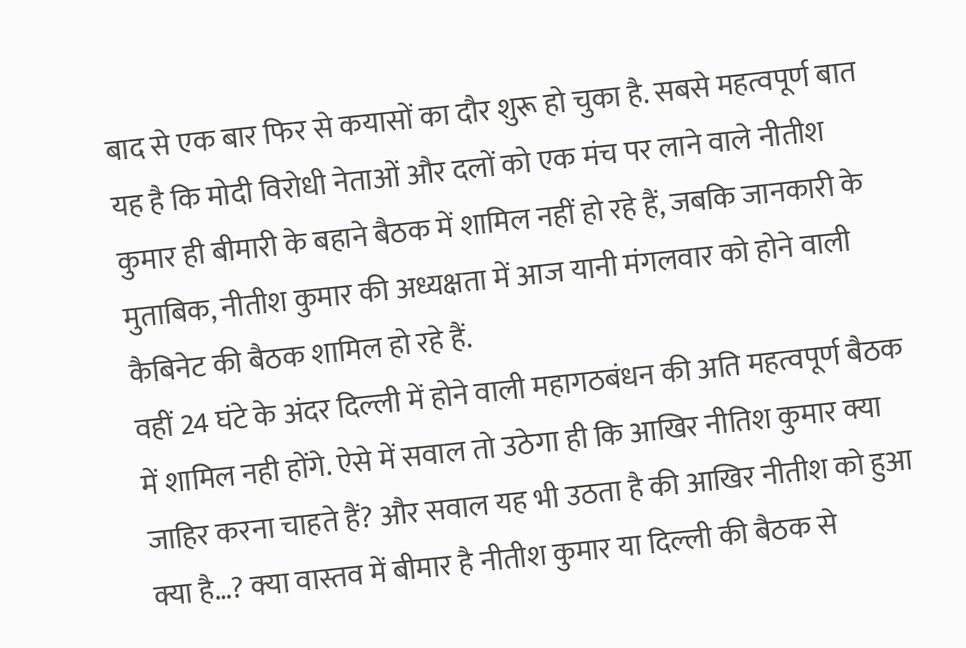बाद से एक बार फिर से कयासों का दौर शुरू हो चुका है. सबसे महत्वपूर्ण बात यह है कि मोदी विरोधी नेताओं और दलों को एक मंच पर लाने वाले नीतीश कुमार ही बीमारी के बहाने बैठक में शामिल नहीं हो रहे हैं, जबकि जानकारी के मुताबिक, नीतीश कुमार की अध्यक्षता में आज यानी मंगलवार को होने वाली कैबिनेट की बैठक शामिल हो रहे हैं.
वहीं 24 घंटे के अंदर दिल्ली में होने वाली महागठबंधन की अति महत्वपूर्ण बैठक में शामिल नही होंगे. ऐसे में सवाल तो उठेगा ही कि आखिर नीतिश कुमार क्या जाहिर करना चाहते हैं? और सवाल यह भी उठता है की आखिर नीतीश को हुआ क्या है…? क्या वास्तव में बीमार है नीतीश कुमार या दिल्ली की बैठक से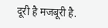दूरी है मजबूरी है.